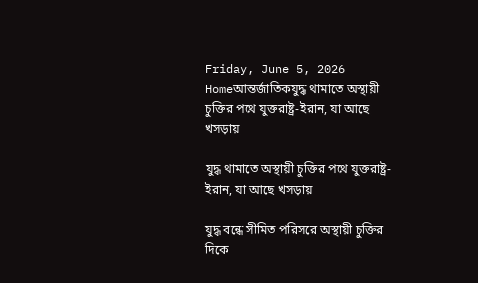Friday, June 5, 2026
Homeআন্তর্জাতিকযুদ্ধ থামাতে অস্থায়ী চুক্তির পথে যুক্তরাষ্ট্র-ইরান, যা আছে খসড়ায়

যুদ্ধ থামাতে অস্থায়ী চুক্তির পথে যুক্তরাষ্ট্র-ইরান, যা আছে খসড়ায়

যুদ্ধ বন্ধে সীমিত পরিসরে অস্থায়ী চুক্তির দিকে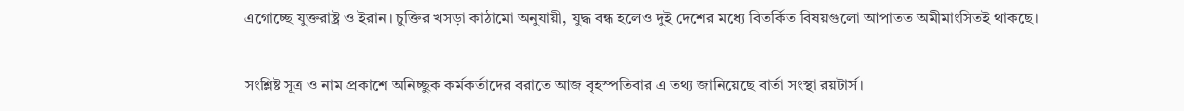এগোচ্ছে যুক্তরাষ্ট্র ও ইরান। চুক্তির খসড়া কাঠামো অনুযায়ী, যুদ্ধ বন্ধ হলেও দুই দেশের মধ্যে বিতর্কিত বিষয়গুলো আপাতত অমীমাংসিতই থাকছে।

সংশ্লিষ্ট সূত্র ও নাম প্রকাশে অনিচ্ছুক কর্মকর্তাদের বরাতে আজ বৃহস্পতিবার এ তথ্য জানিয়েছে বার্তা সংস্থা রয়টার্স।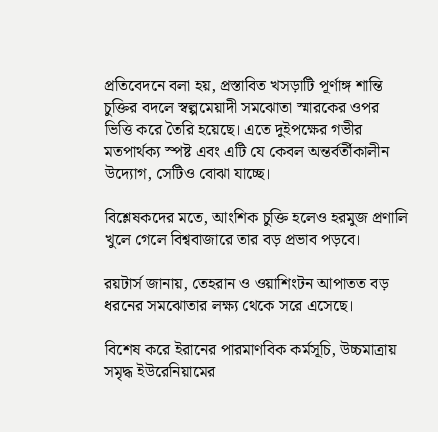প্রতিবেদনে বলা হয়, প্রস্তাবিত খসড়াটি পূর্ণাঙ্গ শান্তি চুক্তির বদলে স্বল্পমেয়াদী সমঝোতা স্মারকের ওপর ভিত্তি করে তৈরি হয়েছে। এতে দুইপক্ষের গভীর মতপার্থক্য স্পষ্ট এবং এটি যে কেবল অন্তর্বর্তীকালীন উদ্যোগ, সেটিও বোঝা যাচ্ছে।

বিশ্লেষকদের মতে, আংশিক চুক্তি হলেও হরমুজ প্রণালি খুলে গেলে বিশ্ববাজারে তার বড় প্রভাব পড়বে।

রয়টার্স জানায়, তেহরান ও ওয়াশিংটন আপাতত বড় ধরনের সমঝোতার লক্ষ্য থেকে সরে এসেছে।

বিশেষ করে ইরানের পারমাণবিক কর্মসূচি, উচ্চমাত্রায় সমৃদ্ধ ইউরেনিয়ামের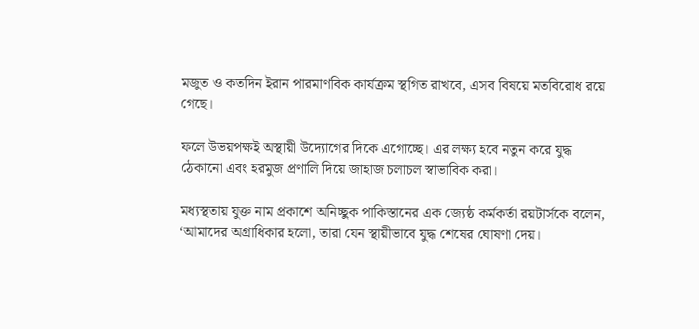মজুত ও কতদিন ইরান পারমাণবিক কার্যক্রম স্থগিত রাখবে, এসব বিষয়ে মতবিরোধ রয়ে গেছে।

ফলে উভয়পক্ষই অস্থায়ী উদ্যোগের দিকে এগোচ্ছে। এর লক্ষ্য হবে নতুন করে যুদ্ধ ঠেকানো এবং হরমুজ প্রণালি দিয়ে জাহাজ চলাচল স্বাভাবিক করা।

মধ্যস্থতায় যুক্ত নাম প্রকাশে অনিচ্ছুক পাকিস্তানের এক জ্যেষ্ঠ কর্মকর্তা রয়টার্সকে বলেন, ‘আমাদের অগ্রাধিকার হলো, তারা যেন স্থায়ীভাবে যুদ্ধ শেষের ঘোষণা দেয়।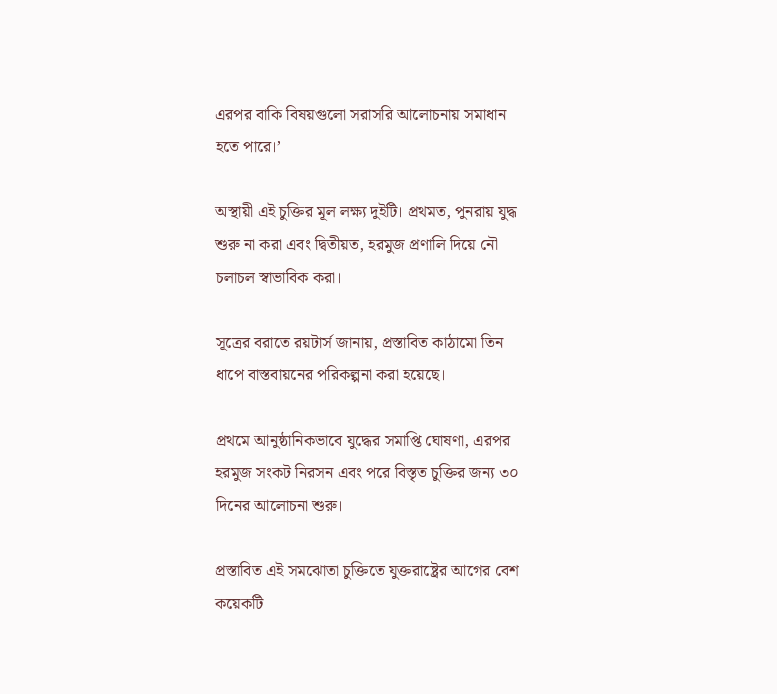এরপর বাকি বিষয়গুলো সরাসরি আলোচনায় সমাধান হতে পারে।’

অস্থায়ী এই চুক্তির মূল লক্ষ্য দুইটি। প্রথমত, পুনরায় যুদ্ধ শুরু না করা এবং দ্বিতীয়ত, হরমুজ প্রণালি দিয়ে নৌ চলাচল স্বাভাবিক করা।

সূত্রের বরাতে রয়টার্স জানায়, প্রস্তাবিত কাঠামো তিন ধাপে বাস্তবায়নের পরিকল্পনা করা হয়েছে।

প্রথমে আনুষ্ঠানিকভাবে যুদ্ধের সমাপ্তি ঘোষণা, এরপর হরমুজ সংকট নিরসন এবং পরে বিস্তৃত চুক্তির জন্য ৩০ দিনের আলোচনা শুরু।

প্রস্তাবিত এই সমঝোতা চুক্তিতে যুক্তরাষ্ট্রের আগের বেশ কয়েকটি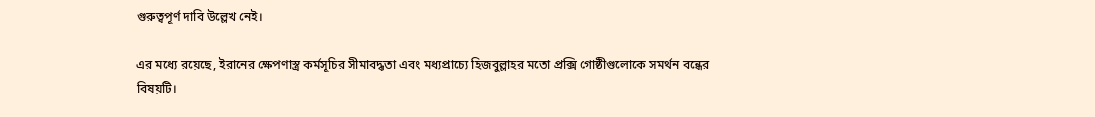গুরুত্বপূর্ণ দাবি উল্লেখ নেই।

এর মধ্যে রয়েছে, ইরানের ক্ষেপণাস্ত্র কর্মসূচির সীমাবদ্ধতা এবং মধ্যপ্রাচ্যে হিজবুল্লাহর মতো প্রক্সি গোষ্ঠীগুলোকে সমর্থন বন্ধের বিষয়টি।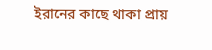ইরানের কাছে থাকা প্রায়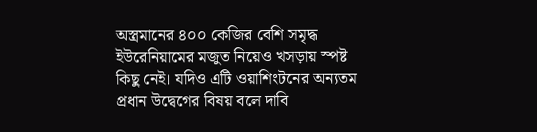অস্ত্রমানের ৪০০ কেজির বেশি সমৃদ্ধ ইউরেনিয়ামের মজুত নিয়েও খসড়ায় স্পষ্ট কিছু নেই। যদিও এটি ওয়াশিংটনের অন্যতম প্রধান উদ্বেগের বিষয় বলে দাবি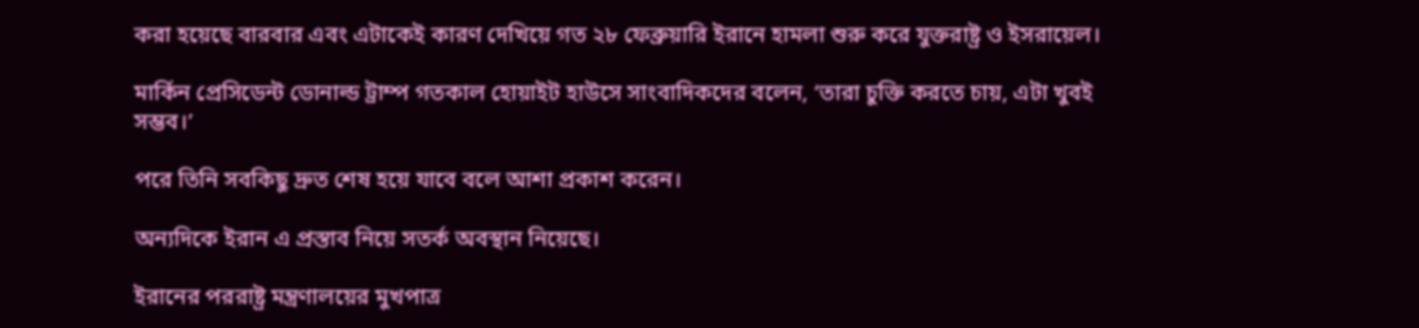করা হয়েছে বারবার এবং এটাকেই কারণ দেখিয়ে গত ২৮ ফেব্রুয়ারি ইরানে হামলা শুরু করে যুক্তরাষ্ট্র ও ইসরায়েল।

মার্কিন প্রেসিডেন্ট ডোনাল্ড ট্রাম্প গতকাল হোয়াইট হাউসে সাংবাদিকদের বলেন, ‘তারা চুক্তি করতে চায়, এটা খুবই সম্ভব।’

পরে তিনি সবকিছু দ্রুত শেষ হয়ে যাবে বলে আশা প্রকাশ করেন।

অন্যদিকে ইরান এ প্রস্তাব নিয়ে সতর্ক অবস্থান নিয়েছে।

ইরানের পররাষ্ট্র মন্ত্রণালয়ের মুখপাত্র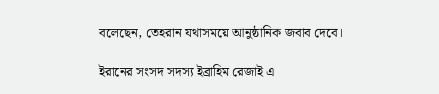বলেছেন, তেহরান যথাসময়ে আনুষ্ঠানিক জবাব দেবে।

ইরানের সংসদ সদস্য ইব্রাহিম রেজাই এ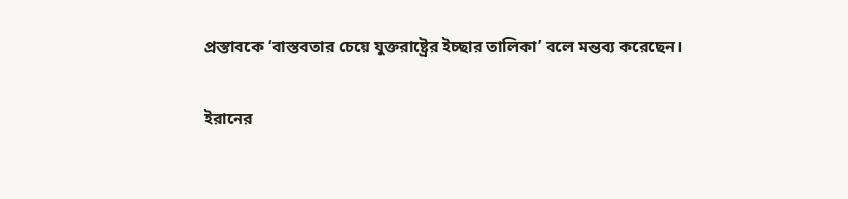প্রস্তাবকে ‘বাস্তবতার চেয়ে যুক্তরাষ্ট্রের ইচ্ছার তালিকা’ বলে মন্তব্য করেছেন।

ইরানের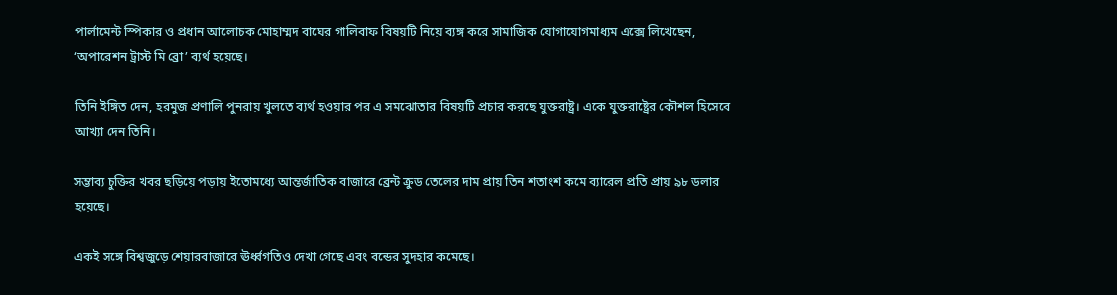পার্লামেন্ট স্পিকার ও প্রধান আলোচক মোহাম্মদ বাঘের গালিবাফ বিষয়টি নিয়ে ব্যঙ্গ করে সামাজিক যোগাযোগমাধ্যম এক্সে লিখেছেন, ‘অপারেশন ট্রাস্ট মি ব্রো’ ব্যর্থ হয়েছে।

তিনি ইঙ্গিত দেন, হরমুজ প্রণালি পুনরায় খুলতে ব্যর্থ হওয়ার পর এ সমঝোতার বিষয়টি প্রচার করছে যুক্তরাষ্ট্র। একে যুক্তরাষ্ট্রের কৌশল হিসেবে আখ্যা দেন তিনি।

সম্ভাব্য চুক্তির খবর ছড়িয়ে পড়ায় ইতোমধ্যে আন্তর্জাতিক বাজারে ব্রেন্ট ক্রুড তেলের দাম প্রায় তিন শতাংশ কমে ব্যারেল প্রতি প্রায় ৯৮ ডলার হয়েছে।

একই সঙ্গে বিশ্বজুড়ে শেয়ারবাজারে ঊর্ধ্বগতিও দেখা গেছে এবং বন্ডের সুদহার কমেছে।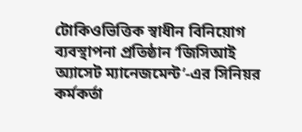টোকিওভিত্তিক স্বাধীন বিনিয়োগ ব্যবস্থাপনা প্রতিষ্ঠান ‘জিসিআই অ্যাসেট ম্যানেজমেন্ট’-এর সিনিয়র কর্মকর্তা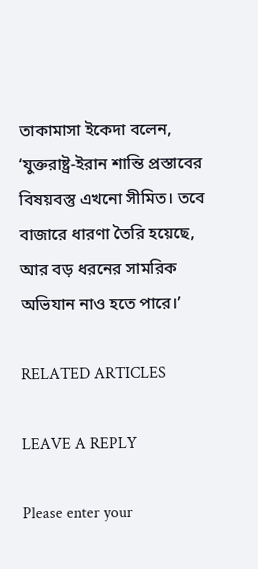তাকামাসা ইকেদা বলেন, ‘যুক্তরাষ্ট্র-ইরান শান্তি প্রস্তাবের বিষয়বস্তু এখনো সীমিত। তবে বাজারে ধারণা তৈরি হয়েছে, আর বড় ধরনের সামরিক অভিযান নাও হতে পারে।’

RELATED ARTICLES

LEAVE A REPLY

Please enter your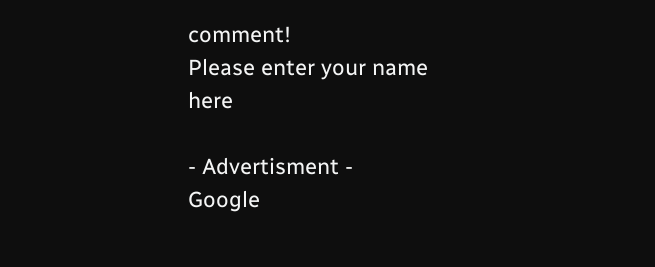comment!
Please enter your name here

- Advertisment -
Google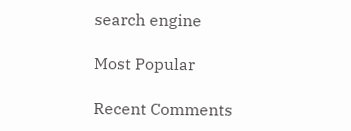search engine

Most Popular

Recent Comments